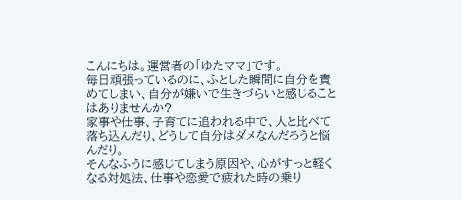こんにちは。運営者の「ゆたママ」です。
毎日頑張っているのに、ふとした瞬間に自分を責めてしまい、自分が嫌いで生きづらいと感じることはありませんか?
家事や仕事、子育てに追われる中で、人と比べて落ち込んだり、どうして自分はダメなんだろうと悩んだり。
そんなふうに感じてしまう原因や、心がすっと軽くなる対処法、仕事や恋愛で疲れた時の乗り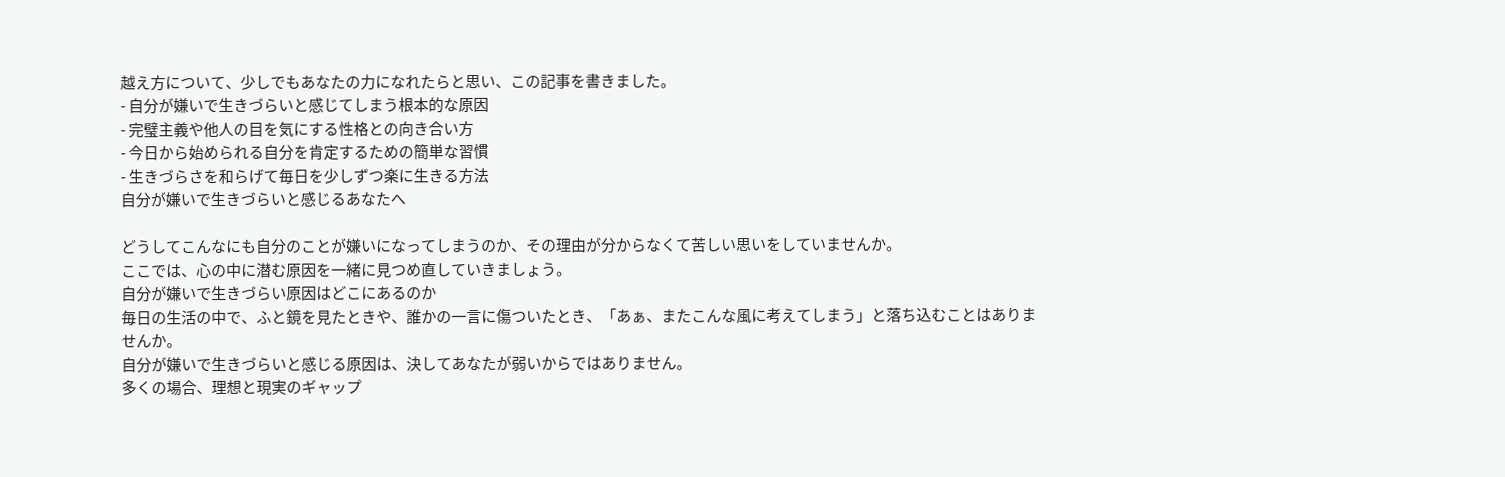越え方について、少しでもあなたの力になれたらと思い、この記事を書きました。
- 自分が嫌いで生きづらいと感じてしまう根本的な原因
- 完璧主義や他人の目を気にする性格との向き合い方
- 今日から始められる自分を肯定するための簡単な習慣
- 生きづらさを和らげて毎日を少しずつ楽に生きる方法
自分が嫌いで生きづらいと感じるあなたへ

どうしてこんなにも自分のことが嫌いになってしまうのか、その理由が分からなくて苦しい思いをしていませんか。
ここでは、心の中に潜む原因を一緒に見つめ直していきましょう。
自分が嫌いで生きづらい原因はどこにあるのか
毎日の生活の中で、ふと鏡を見たときや、誰かの一言に傷ついたとき、「あぁ、またこんな風に考えてしまう」と落ち込むことはありませんか。
自分が嫌いで生きづらいと感じる原因は、決してあなたが弱いからではありません。
多くの場合、理想と現実のギャップ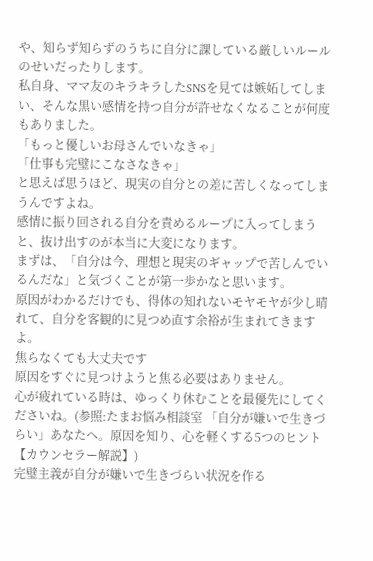や、知らず知らずのうちに自分に課している厳しいルールのせいだったりします。
私自身、ママ友のキラキラしたSNSを見ては嫉妬してしまい、そんな黒い感情を持つ自分が許せなくなることが何度もありました。
「もっと優しいお母さんでいなきゃ」
「仕事も完璧にこなさなきゃ」
と思えば思うほど、現実の自分との差に苦しくなってしまうんですよね。
感情に振り回される自分を責めるループに入ってしまうと、抜け出すのが本当に大変になります。
まずは、「自分は今、理想と現実のギャップで苦しんでいるんだな」と気づくことが第一歩かなと思います。
原因がわかるだけでも、得体の知れないモヤモヤが少し晴れて、自分を客観的に見つめ直す余裕が生まれてきますよ。
焦らなくても大丈夫です
原因をすぐに見つけようと焦る必要はありません。
心が疲れている時は、ゆっくり休むことを最優先にしてくださいね。(参照:たまお悩み相談室 「自分が嫌いで生きづらい」あなたへ。原因を知り、心を軽くする5つのヒント【カウンセラー解説】)
完璧主義が自分が嫌いで生きづらい状況を作る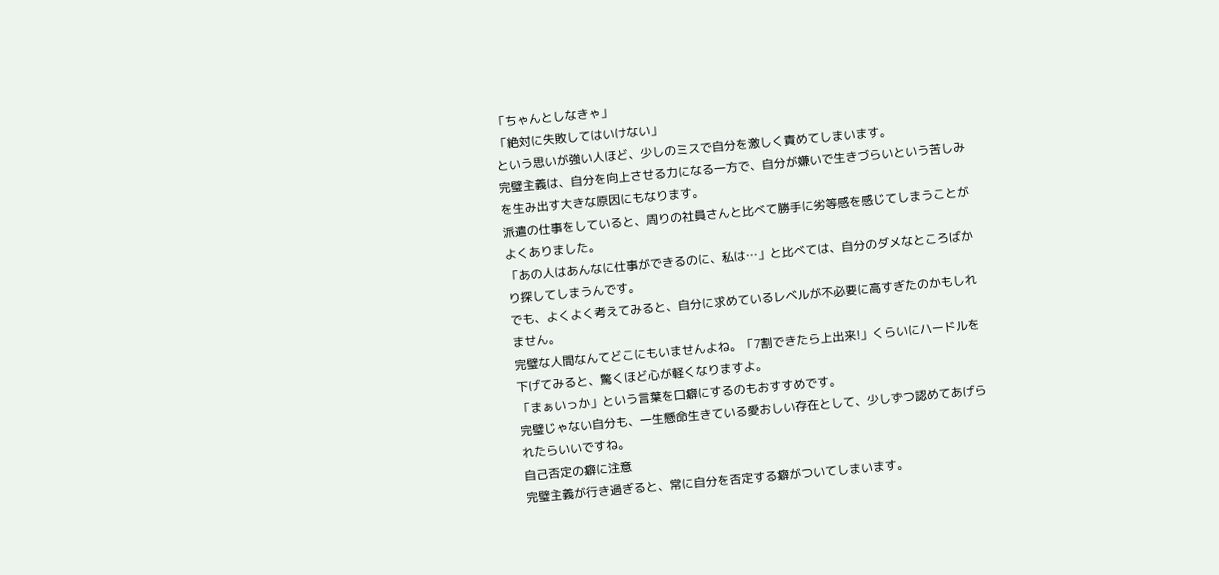「ちゃんとしなきゃ」
「絶対に失敗してはいけない」
という思いが強い人ほど、少しのミスで自分を激しく責めてしまいます。
完璧主義は、自分を向上させる力になる一方で、自分が嫌いで生きづらいという苦しみを生み出す大きな原因にもなります。
派遣の仕事をしていると、周りの社員さんと比べて勝手に劣等感を感じてしまうことがよくありました。
「あの人はあんなに仕事ができるのに、私は…」と比べては、自分のダメなところばかり探してしまうんです。
でも、よくよく考えてみると、自分に求めているレベルが不必要に高すぎたのかもしれません。
完璧な人間なんてどこにもいませんよね。「7割できたら上出来!」くらいにハードルを下げてみると、驚くほど心が軽くなりますよ。
「まぁいっか」という言葉を口癖にするのもおすすめです。
完璧じゃない自分も、一生懸命生きている愛おしい存在として、少しずつ認めてあげられたらいいですね。
自己否定の癖に注意
完璧主義が行き過ぎると、常に自分を否定する癖がついてしまいます。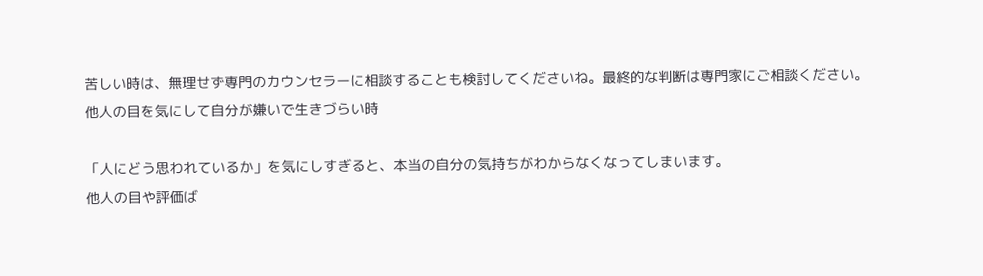苦しい時は、無理せず専門のカウンセラーに相談することも検討してくださいね。最終的な判断は専門家にご相談ください。
他人の目を気にして自分が嫌いで生きづらい時

「人にどう思われているか」を気にしすぎると、本当の自分の気持ちがわからなくなってしまいます。
他人の目や評価ば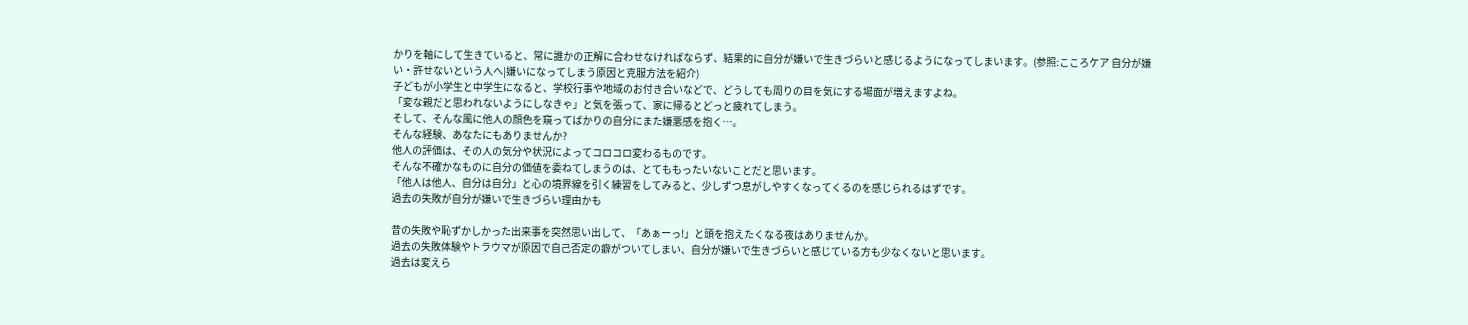かりを軸にして生きていると、常に誰かの正解に合わせなければならず、結果的に自分が嫌いで生きづらいと感じるようになってしまいます。(参照:こころケア 自分が嫌い・許せないという人へ|嫌いになってしまう原因と克服方法を紹介)
子どもが小学生と中学生になると、学校行事や地域のお付き合いなどで、どうしても周りの目を気にする場面が増えますよね。
「変な親だと思われないようにしなきゃ」と気を張って、家に帰るとどっと疲れてしまう。
そして、そんな風に他人の顔色を窺ってばかりの自分にまた嫌悪感を抱く…。
そんな経験、あなたにもありませんか?
他人の評価は、その人の気分や状況によってコロコロ変わるものです。
そんな不確かなものに自分の価値を委ねてしまうのは、とてももったいないことだと思います。
「他人は他人、自分は自分」と心の境界線を引く練習をしてみると、少しずつ息がしやすくなってくるのを感じられるはずです。
過去の失敗が自分が嫌いで生きづらい理由かも

昔の失敗や恥ずかしかった出来事を突然思い出して、「あぁーっ!」と頭を抱えたくなる夜はありませんか。
過去の失敗体験やトラウマが原因で自己否定の癖がついてしまい、自分が嫌いで生きづらいと感じている方も少なくないと思います。
過去は変えら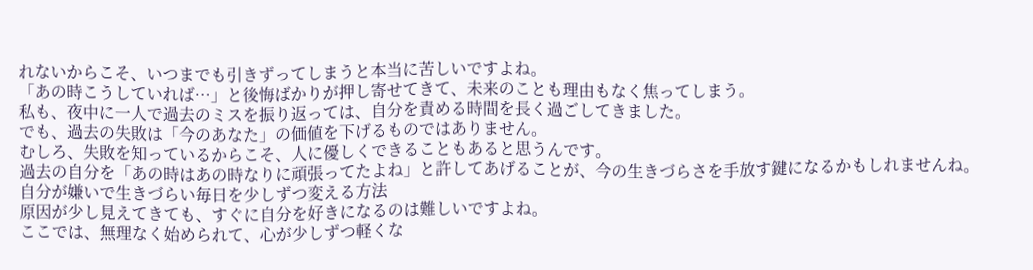れないからこそ、いつまでも引きずってしまうと本当に苦しいですよね。
「あの時こうしていれば…」と後悔ばかりが押し寄せてきて、未来のことも理由もなく焦ってしまう。
私も、夜中に一人で過去のミスを振り返っては、自分を責める時間を長く過ごしてきました。
でも、過去の失敗は「今のあなた」の価値を下げるものではありません。
むしろ、失敗を知っているからこそ、人に優しくできることもあると思うんです。
過去の自分を「あの時はあの時なりに頑張ってたよね」と許してあげることが、今の生きづらさを手放す鍵になるかもしれませんね。
自分が嫌いで生きづらい毎日を少しずつ変える方法
原因が少し見えてきても、すぐに自分を好きになるのは難しいですよね。
ここでは、無理なく始められて、心が少しずつ軽くな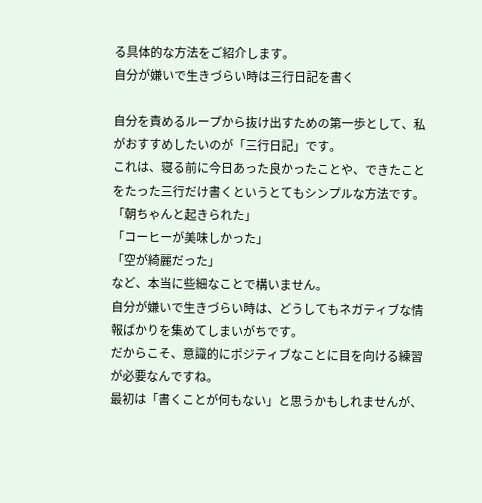る具体的な方法をご紹介します。
自分が嫌いで生きづらい時は三行日記を書く

自分を責めるループから抜け出すための第一歩として、私がおすすめしたいのが「三行日記」です。
これは、寝る前に今日あった良かったことや、できたことをたった三行だけ書くというとてもシンプルな方法です。
「朝ちゃんと起きられた」
「コーヒーが美味しかった」
「空が綺麗だった」
など、本当に些細なことで構いません。
自分が嫌いで生きづらい時は、どうしてもネガティブな情報ばかりを集めてしまいがちです。
だからこそ、意識的にポジティブなことに目を向ける練習が必要なんですね。
最初は「書くことが何もない」と思うかもしれませんが、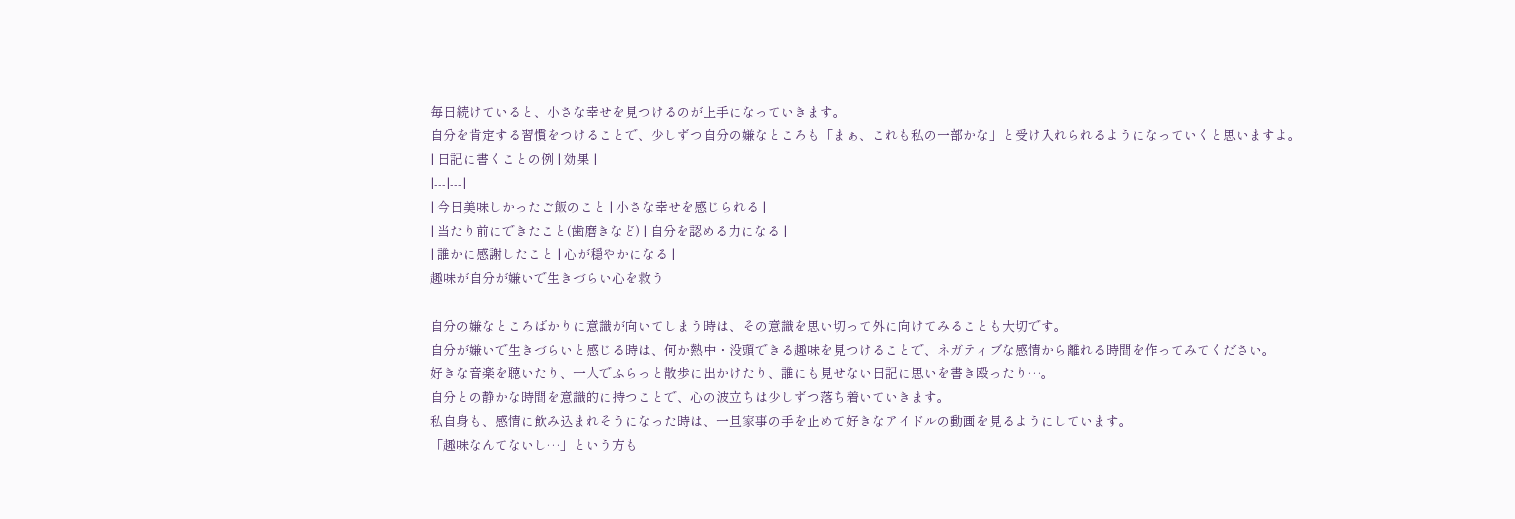毎日続けていると、小さな幸せを見つけるのが上手になっていきます。
自分を肯定する習慣をつけることで、少しずつ自分の嫌なところも「まぁ、これも私の一部かな」と受け入れられるようになっていくと思いますよ。
| 日記に書くことの例 | 効果 |
|---|---|
| 今日美味しかったご飯のこと | 小さな幸せを感じられる |
| 当たり前にできたこと(歯磨きなど) | 自分を認める力になる |
| 誰かに感謝したこと | 心が穏やかになる |
趣味が自分が嫌いで生きづらい心を救う

自分の嫌なところばかりに意識が向いてしまう時は、その意識を思い切って外に向けてみることも大切です。
自分が嫌いで生きづらいと感じる時は、何か熱中・没頭できる趣味を見つけることで、ネガティブな感情から離れる時間を作ってみてください。
好きな音楽を聴いたり、一人でふらっと散歩に出かけたり、誰にも見せない日記に思いを書き殴ったり…。
自分との静かな時間を意識的に持つことで、心の波立ちは少しずつ落ち着いていきます。
私自身も、感情に飲み込まれそうになった時は、一旦家事の手を止めて好きなアイドルの動画を見るようにしています。
「趣味なんてないし…」という方も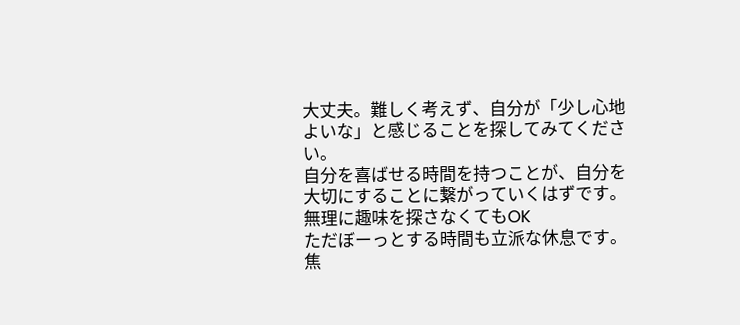大丈夫。難しく考えず、自分が「少し心地よいな」と感じることを探してみてください。
自分を喜ばせる時間を持つことが、自分を大切にすることに繋がっていくはずです。
無理に趣味を探さなくてもOK
ただぼーっとする時間も立派な休息です。
焦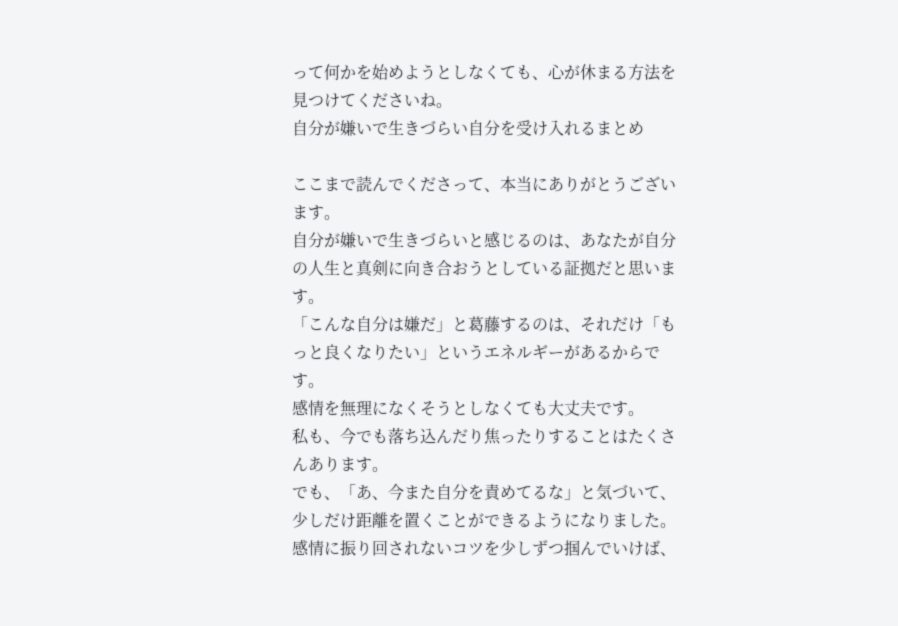って何かを始めようとしなくても、心が休まる方法を見つけてくださいね。
自分が嫌いで生きづらい自分を受け入れるまとめ

ここまで読んでくださって、本当にありがとうございます。
自分が嫌いで生きづらいと感じるのは、あなたが自分の人生と真剣に向き合おうとしている証拠だと思います。
「こんな自分は嫌だ」と葛藤するのは、それだけ「もっと良くなりたい」というエネルギーがあるからです。
感情を無理になくそうとしなくても大丈夫です。
私も、今でも落ち込んだり焦ったりすることはたくさんあります。
でも、「あ、今また自分を責めてるな」と気づいて、少しだけ距離を置くことができるようになりました。
感情に振り回されないコツを少しずつ掴んでいけば、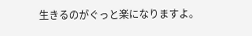生きるのがぐっと楽になりますよ。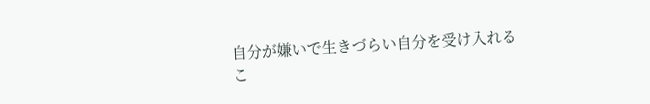自分が嫌いで生きづらい自分を受け入れるこ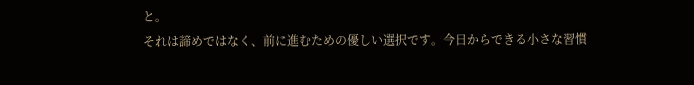と。
それは諦めではなく、前に進むための優しい選択です。今日からできる小さな習慣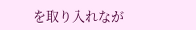を取り入れなが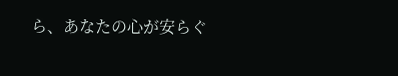ら、あなたの心が安らぐ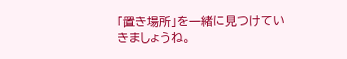「置き場所」を一緒に見つけていきましょうね。